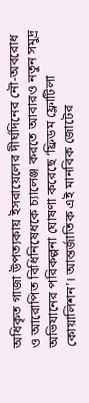অধিকৃত গাজা উপত্যকায় ইসরায়েলের দীর্ঘদিনের নৌ-অবরোধ ও আরোপিত বিধিনিষেধকে চ্যালেঞ্জ করতে আবারও নতুন সমুদ্র অভিযানের পরিকল্পনা ঘোষণা করেছে ‘ফ্রিডম ফ্লোটিলা কোয়ালিশন’। আন্তর্জাতিক এই মানবিক জোটের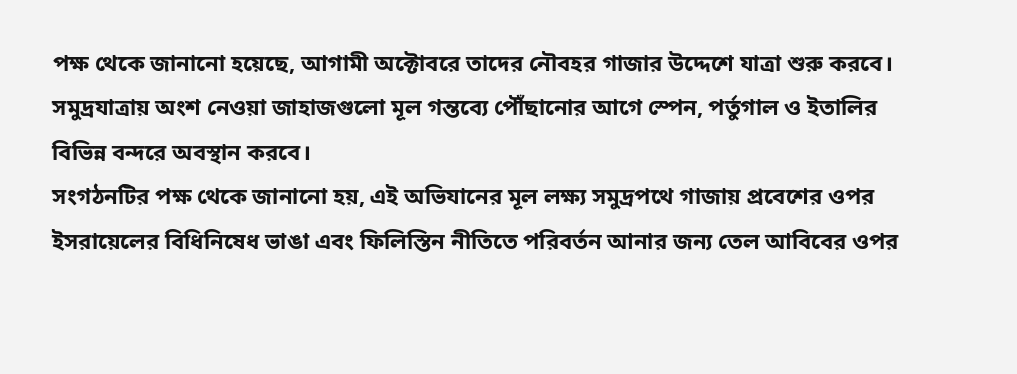পক্ষ থেকে জানানো হয়েছে, আগামী অক্টোবরে তাদের নৌবহর গাজার উদ্দেশে যাত্রা শুরু করবে। সমুদ্রযাত্রায় অংশ নেওয়া জাহাজগুলো মূল গন্তব্যে পৌঁছানোর আগে স্পেন, পর্তুগাল ও ইতালির বিভিন্ন বন্দরে অবস্থান করবে।
সংগঠনটির পক্ষ থেকে জানানো হয়, এই অভিযানের মূল লক্ষ্য সমুদ্রপথে গাজায় প্রবেশের ওপর ইসরায়েলের বিধিনিষেধ ভাঙা এবং ফিলিস্তিন নীতিতে পরিবর্তন আনার জন্য তেল আবিবের ওপর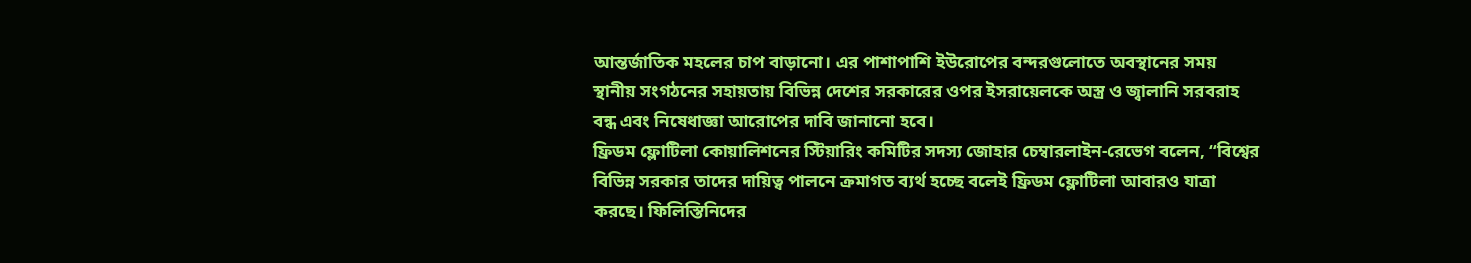আন্তর্জাতিক মহলের চাপ বাড়ানো। এর পাশাপাশি ইউরোপের বন্দরগুলোতে অবস্থানের সময় স্থানীয় সংগঠনের সহায়তায় বিভিন্ন দেশের সরকারের ওপর ইসরায়েলকে অস্ত্র ও জ্বালানি সরবরাহ বন্ধ এবং নিষেধাজ্ঞা আরোপের দাবি জানানো হবে।
ফ্রিডম ফ্লোটিলা কোয়ালিশনের স্টিয়ারিং কমিটির সদস্য জোহার চেম্বারলাইন-রেভেগ বলেন, “বিশ্বের বিভিন্ন সরকার তাদের দায়িত্ব পালনে ক্রমাগত ব্যর্থ হচ্ছে বলেই ফ্রিডম ফ্লোটিলা আবারও যাত্রা করছে। ফিলিস্তিনিদের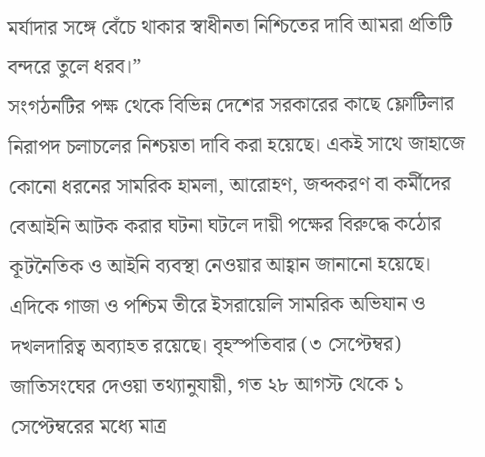মর্যাদার সঙ্গে বেঁচে থাকার স্বাধীনতা নিশ্চিতের দাবি আমরা প্রতিটি বন্দরে তুলে ধরব।”
সংগঠনটির পক্ষ থেকে বিভিন্ন দেশের সরকারের কাছে ফ্লোটিলার নিরাপদ চলাচলের নিশ্চয়তা দাবি করা হয়েছে। একই সাথে জাহাজে কোনো ধরনের সামরিক হামলা, আরোহণ, জব্দকরণ বা কর্মীদের বেআইনি আটক করার ঘটনা ঘটলে দায়ী পক্ষের বিরুদ্ধে কঠোর কূটনৈতিক ও আইনি ব্যবস্থা নেওয়ার আহ্বান জানানো হয়েছে।
এদিকে গাজা ও পশ্চিম তীরে ইসরায়েলি সামরিক অভিযান ও দখলদারিত্ব অব্যাহত রয়েছে। বৃহস্পতিবার (৩ সেপ্টেম্বর) জাতিসংঘের দেওয়া তথ্যানুযায়ী, গত ২৮ আগস্ট থেকে ১ সেপ্টেম্বরের মধ্যে মাত্র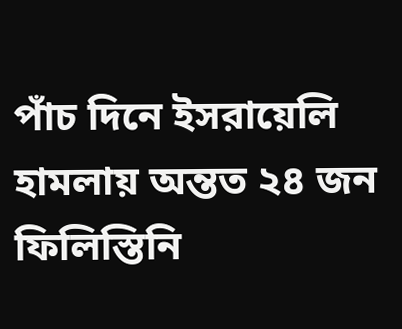পাঁচ দিনে ইসরায়েলি হামলায় অন্তত ২৪ জন ফিলিস্তিনি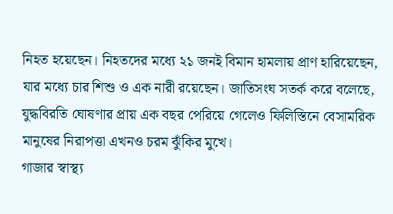নিহত হয়েছেন। নিহতদের মধ্যে ২১ জনই বিমান হামলায় প্রাণ হারিয়েছেন, যার মধ্যে চার শিশু ও এক নারী রয়েছেন। জাতিসংঘ সতর্ক করে বলেছে, যুদ্ধবিরতি ঘোষণার প্রায় এক বছর পেরিয়ে গেলেও ফিলিস্তিনে বেসামরিক মানুষের নিরাপত্তা এখনও চরম ঝুঁকির মুখে।
গাজার স্বাস্থ্য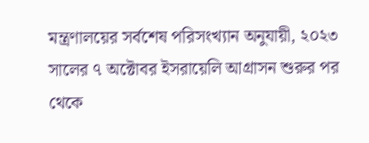মন্ত্রণালয়ের সর্বশেষ পরিসংখ্যান অনুযায়ী, ২০২৩ সালের ৭ অক্টোবর ইসরায়েলি আগ্রাসন শুরুর পর থেকে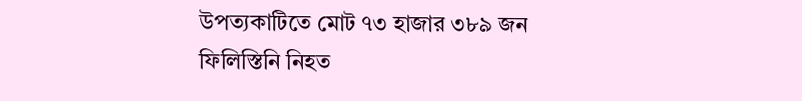উপত্যকাটিতে মোট ৭৩ হাজার ৩৮৯ জন ফিলিস্তিনি নিহত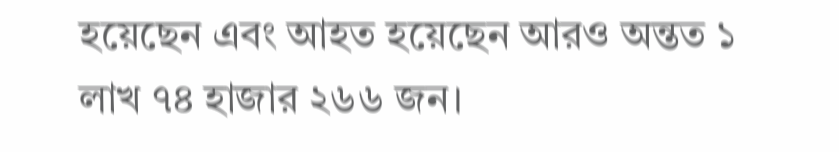হয়েছেন এবং আহত হয়েছেন আরও অন্তত ১ লাখ ৭৪ হাজার ২৬৬ জন।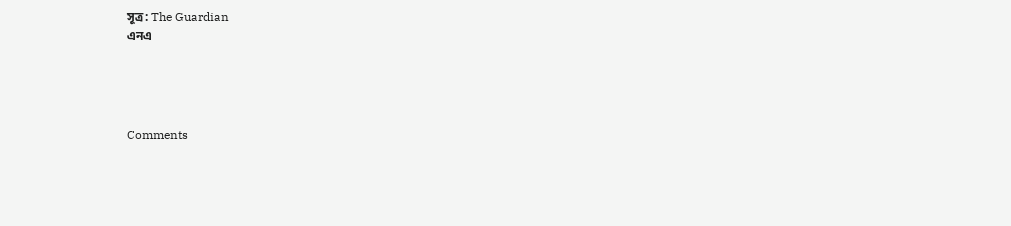সূত্র: The Guardian
এনএ




Comments